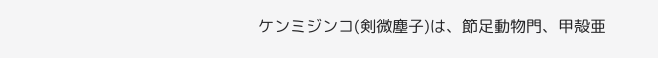ケンミジンコ(剣微塵子)は、節足動物門、甲殻亜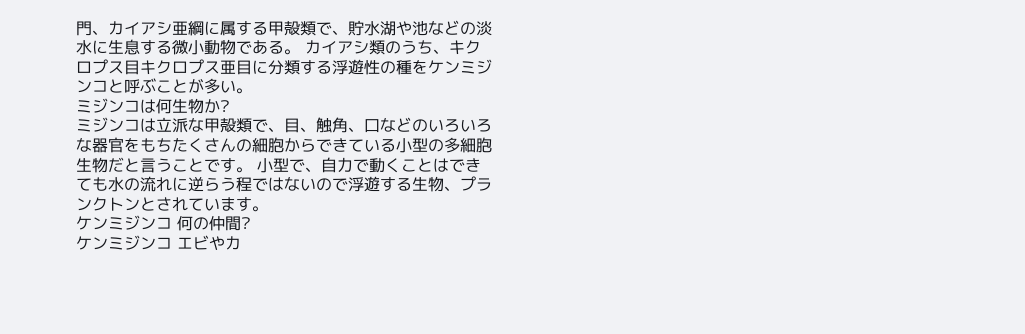門、カイアシ亜綱に属する甲殻類で、貯水湖や池などの淡水に生息する微小動物である。 カイアシ類のうち、キクロプス目キクロプス亜目に分類する浮遊性の種をケンミジンコと呼ぶことが多い。
ミジンコは何生物か?
ミジンコは立派な甲殻類で、目、触角、口などのいろいろな器官をもちたくさんの細胞からできている小型の多細胞生物だと言うことです。 小型で、自力で動くことはできても水の流れに逆らう程ではないので浮遊する生物、プランクトンとされています。
ケンミジンコ 何の仲間?
ケンミジンコ エビやカ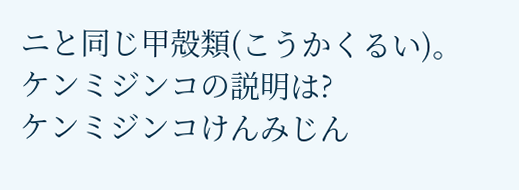ニと同じ甲殻類(こうかくるい)。
ケンミジンコの説明は?
ケンミジンコけんみじん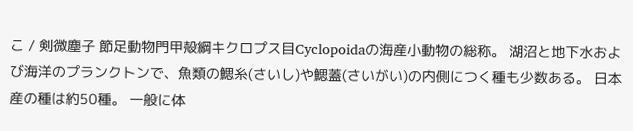こ / 剣微塵子 節足動物門甲殻綱キクロプス目Cyclopoidaの海産小動物の総称。 湖沼と地下水および海洋のプランクトンで、魚類の鰓糸(さいし)や鰓蓋(さいがい)の内側につく種も少数ある。 日本産の種は約50種。 一般に体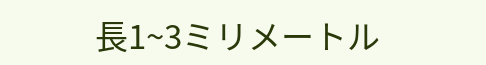長1~3ミリメートル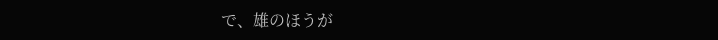で、雄のほうが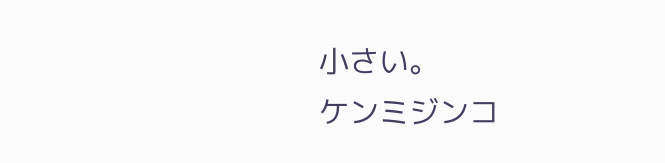小さい。
ケンミジンコ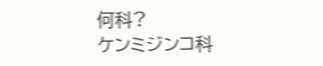何科?
ケンミジンコ科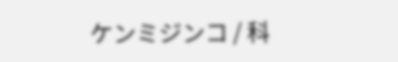ケンミジンコ / 科